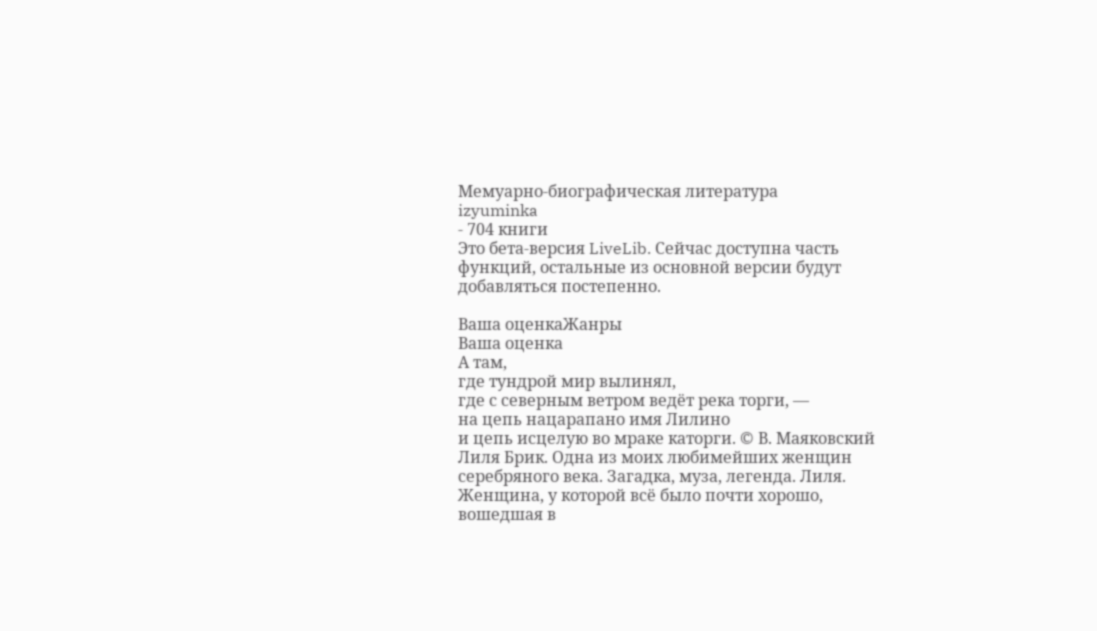Мемуарно-биографическая литература
izyuminka
- 704 книги
Это бета-версия LiveLib. Сейчас доступна часть функций, остальные из основной версии будут добавляться постепенно.

Ваша оценкаЖанры
Ваша оценка
А там,
где тундрой мир вылинял,
где с северным ветром ведёт река торги, —
на цепь нацарапано имя Лилино
и цепь исцелую во мраке каторги. © В. Маяковский
Лиля Брик. Одна из моих любимейших женщин серебряного века. Загадка, муза, легенда. Лиля. Женщина, у которой всё было почти хорошо, вошедшая в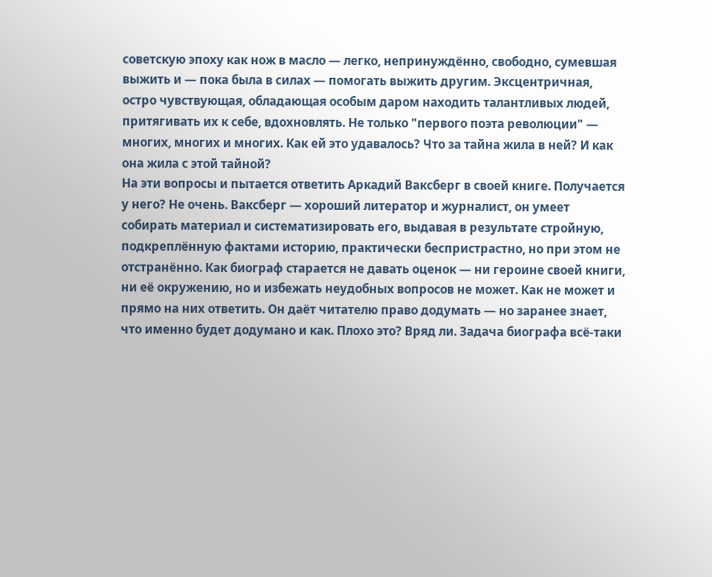советскую эпоху как нож в масло — легко, непринуждённо, свободно, сумевшая выжить и — пока была в силах — помогать выжить другим. Эксцентричная, остро чувствующая, обладающая особым даром находить талантливых людей, притягивать их к себе, вдохновлять. Не только "первого поэта революции" — многих, многих и многих. Как ей это удавалось? Что за тайна жила в ней? И как она жила с этой тайной?
На эти вопросы и пытается ответить Аркадий Ваксберг в своей книге. Получается у него? Не очень. Ваксберг — хороший литератор и журналист, он умеет собирать материал и систематизировать его, выдавая в результате стройную, подкреплённую фактами историю, практически беспристрастно, но при этом не отстранённо. Как биограф старается не давать оценок — ни героине своей книги, ни её окружению, но и избежать неудобных вопросов не может. Как не может и прямо на них ответить. Он даёт читателю право додумать — но заранее знает, что именно будет додумано и как. Плохо это? Вряд ли. Задача биографа всё-таки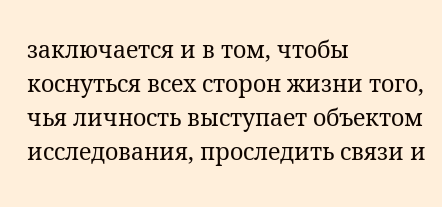заключается и в том, чтобы коснуться всех сторон жизни того, чья личность выступает объектом исследования, проследить связи и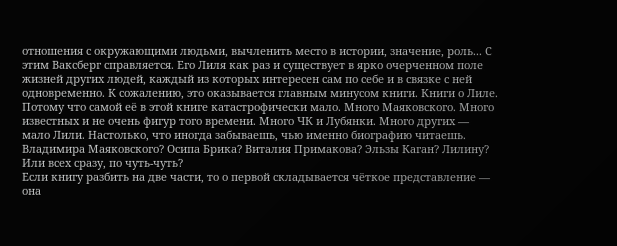отношения с окружающими людьми, вычленить место в истории, значение, роль... С этим Ваксберг справляется. Его Лиля как раз и существует в ярко очерченном поле жизней других людей, каждый из которых интересен сам по себе и в связке с ней одновременно. К сожалению, это оказывается главным минусом книги. Книги о Лиле.
Потому что самой её в этой книге катастрофически мало. Много Маяковского. Много известных и не очень фигур того времени. Много ЧК и Лубянки. Много других — мало Лили. Настолько, что иногда забываешь, чью именно биографию читаешь. Владимира Маяковского? Осипа Брика? Виталия Примакова? Эльзы Каган? Лилину? Или всех сразу, по чуть-чуть?
Если книгу разбить на две части, то о первой складывается чёткое представление — она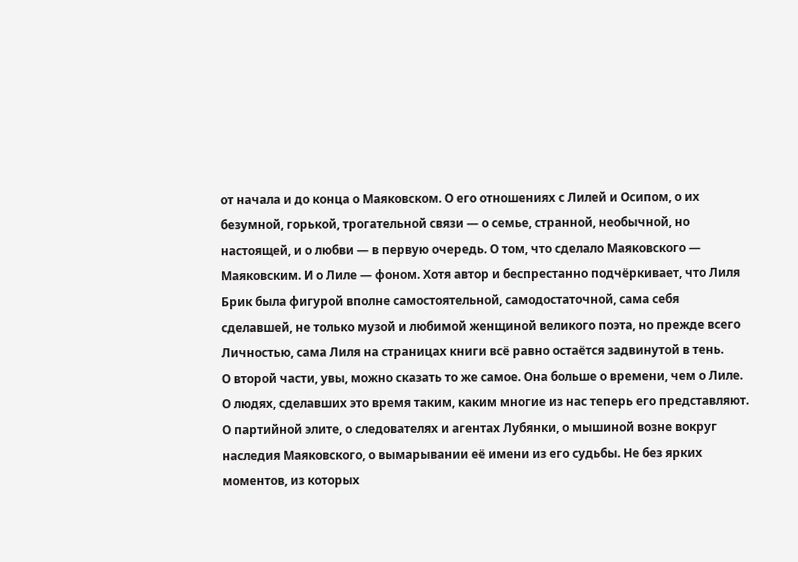от начала и до конца о Маяковском. О его отношениях с Лилей и Осипом, о их безумной, горькой, трогательной связи — о семье, странной, необычной, но настоящей, и о любви — в первую очередь. О том, что сделало Маяковского — Маяковским. И о Лиле — фоном. Хотя автор и беспрестанно подчёркивает, что Лиля Брик была фигурой вполне самостоятельной, самодостаточной, сама себя сделавшей, не только музой и любимой женщиной великого поэта, но прежде всего Личностью, сама Лиля на страницах книги всё равно остаётся задвинутой в тень.
О второй части, увы, можно сказать то же самое. Она больше о времени, чем о Лиле. О людях, сделавших это время таким, каким многие из нас теперь его представляют. О партийной элите, о следователях и агентах Лубянки, о мышиной возне вокруг наследия Маяковского, о вымарывании её имени из его судьбы. Не без ярких моментов, из которых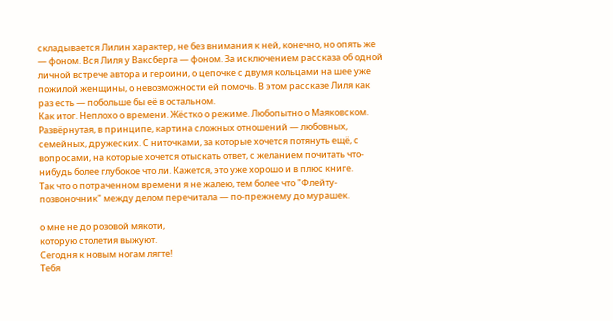складывается Лилин характер, не без внимания к ней, конечно, но опять же — фоном. Вся Лиля у Ваксберга — фоном. За исключением рассказа об одной личной встрече автора и героини, о цепочке с двумя кольцами на шее уже пожилой женщины, о невозможности ей помочь. В этом рассказе Лиля как раз есть — побольше бы её в остальном.
Как итог. Неплохо о времени. Жёстко о режиме. Любопытно о Маяковском. Развёрнутая, в принципе, картина сложных отношений — любовных, семейных, дружеских. С ниточками, за которые хочется потянуть ещё, с вопросами, на которые хочется отыскать ответ, с желанием почитать что-нибудь более глубокое что ли. Кажется, это уже хорошо и в плюс книге.
Так что о потраченном времени я не жалею, тем более что "Флейту-позвоночник" между делом перечитала — по-прежнему до мурашек.

о мне не до розовой мякоти,
которую столетия выжуют.
Сегодня к новым ногам лягте!
Тебя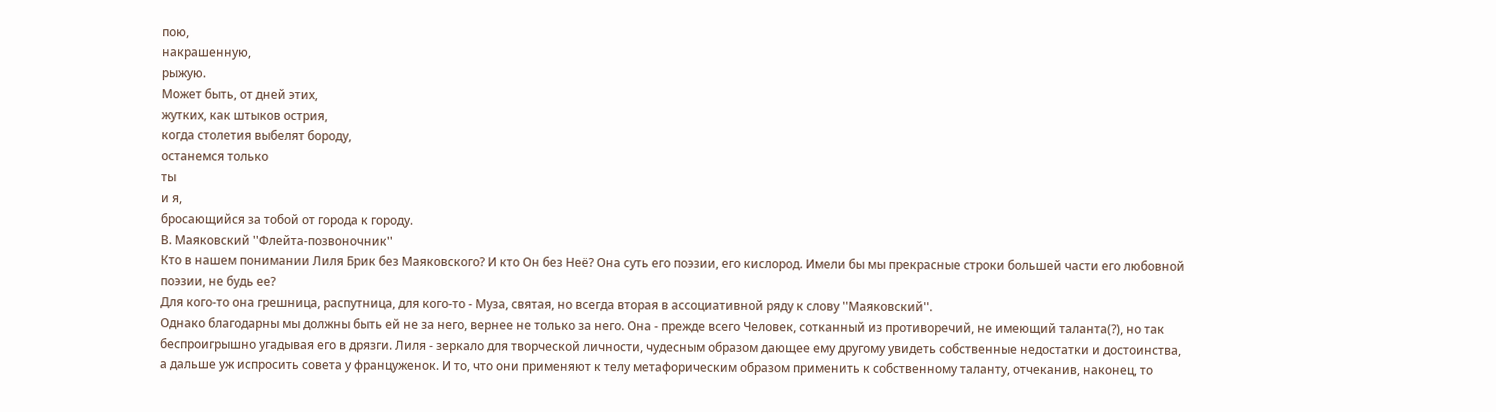пою,
накрашенную,
рыжую.
Может быть, от дней этих,
жутких, как штыков острия,
когда столетия выбелят бороду,
останемся только
ты
и я,
бросающийся за тобой от города к городу.
В. Маяковский ''Флейта-позвоночник''
Кто в нашем понимании Лиля Брик без Маяковского? И кто Он без Неё? Она суть его поэзии, его кислород. Имели бы мы прекрасные строки большей части его любовной поэзии, не будь ее?
Для кого-то она грешница, распутница, для кого-то - Муза, святая, но всегда вторая в ассоциативной ряду к слову ''Маяковский''.
Однако благодарны мы должны быть ей не за него, вернее не только за него. Она - прежде всего Человек, сотканный из противоречий, не имеющий таланта(?), но так беспроигрышно угадывая его в дрязги. Лиля - зеркало для творческой личности, чудесным образом дающее ему другому увидеть собственные недостатки и достоинства, а дальше уж испросить совета у француженок. И то, что они применяют к телу метафорическим образом применить к собственному таланту, отчеканив, наконец, то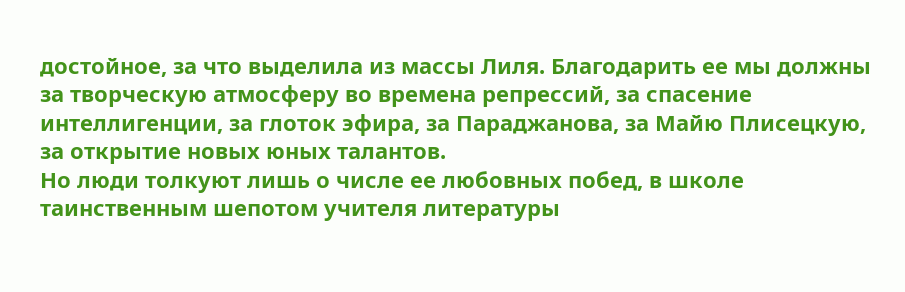достойное, за что выделила из массы Лиля. Благодарить ее мы должны за творческую атмосферу во времена репрессий, за спасение интеллигенции, за глоток эфира, за Параджанова, за Майю Плисецкую, за открытие новых юных талантов.
Но люди толкуют лишь о числе ее любовных побед, в школе таинственным шепотом учителя литературы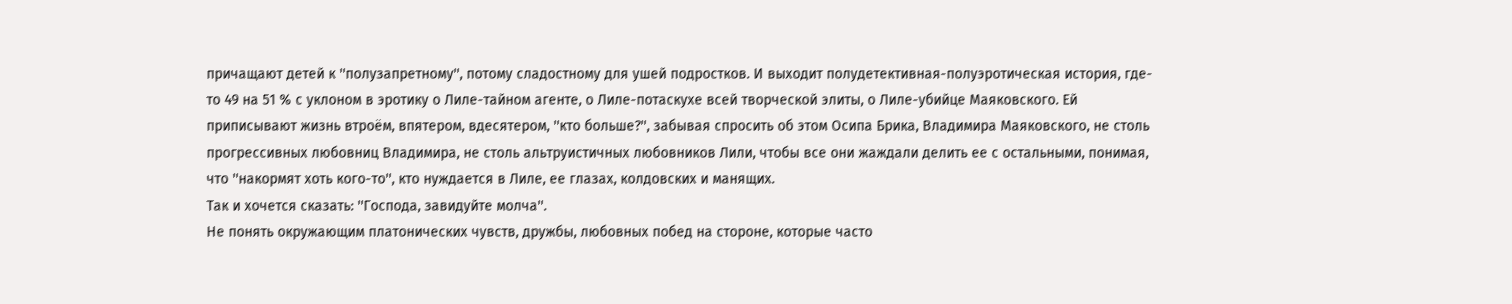причащают детей к ''полузапретному'', потому сладостному для ушей подростков. И выходит полудетективная-полуэротическая история, где-то 49 на 51 % с уклоном в эротику о Лиле-тайном агенте, о Лиле-потаскухе всей творческой элиты, о Лиле-убийце Маяковского. Ей приписывают жизнь втроём, впятером, вдесятером, ''кто больше?'', забывая спросить об этом Осипа Брика, Владимира Маяковского, не столь прогрессивных любовниц Владимира, не столь альтруистичных любовников Лили, чтобы все они жаждали делить ее с остальными, понимая, что ''накормят хоть кого-то'', кто нуждается в Лиле, ее глазах, колдовских и манящих.
Так и хочется сказать: ''Господа, завидуйте молча''.
Не понять окружающим платонических чувств, дружбы, любовных побед на стороне, которые часто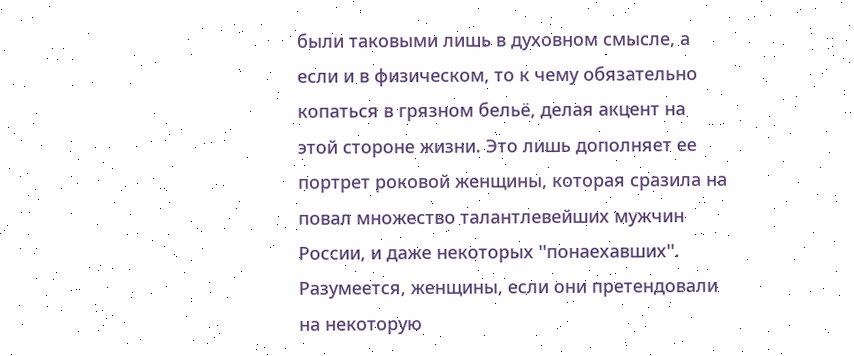были таковыми лишь в духовном смысле, а если и в физическом, то к чему обязательно копаться в грязном бельё, делая акцент на этой стороне жизни. Это лишь дополняет ее портрет роковой женщины, которая сразила на повал множество талантлевейших мужчин России, и даже некоторых ''понаехавших''. Разумеется, женщины, если они претендовали на некоторую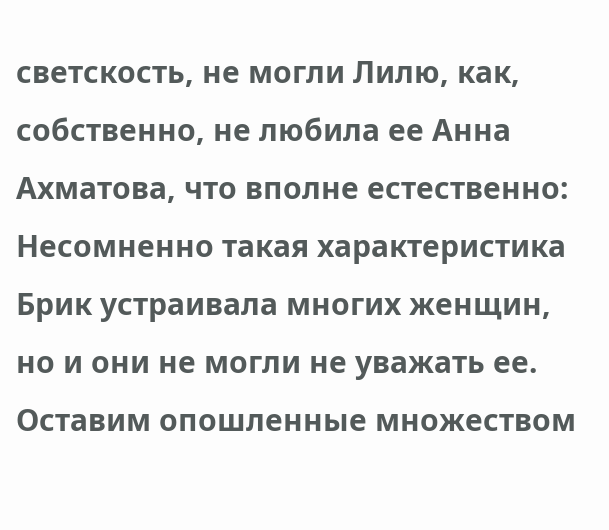светскость, не могли Лилю, как, собственно, не любила ее Анна Ахматова, что вполне естественно:
Несомненно такая характеристика Брик устраивала многих женщин, но и они не могли не уважать ее.
Оставим опошленные множеством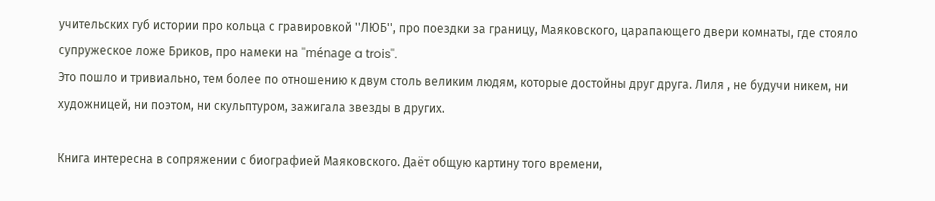учительских губ истории про кольца с гравировкой ''ЛЮБ'', про поездки за границу, Маяковского, царапающего двери комнаты, где стояло супружеское ложе Бриков, про намеки на ''ménage a trois''.
Это пошло и тривиально, тем более по отношению к двум столь великим людям, которые достойны друг друга. Лиля , не будучи никем, ни художницей, ни поэтом, ни скульптуром, зажигала звезды в других.

Книга интересна в сопряжении с биографией Маяковского. Даёт общую картину того времени,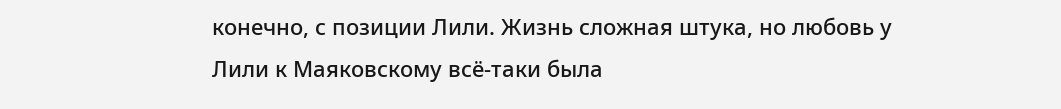конечно, с позиции Лили. Жизнь сложная штука, но любовь у Лили к Маяковскому всё-таки была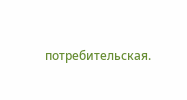потребительская.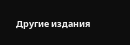Другие издания